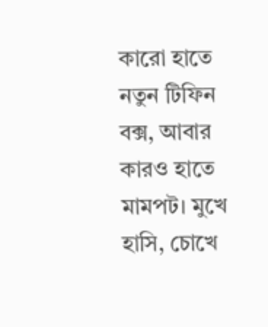কারো হাতে নতুন টিফিন বক্স, আবার কারও হাতে মামপট। মুখে হাসি, চোখে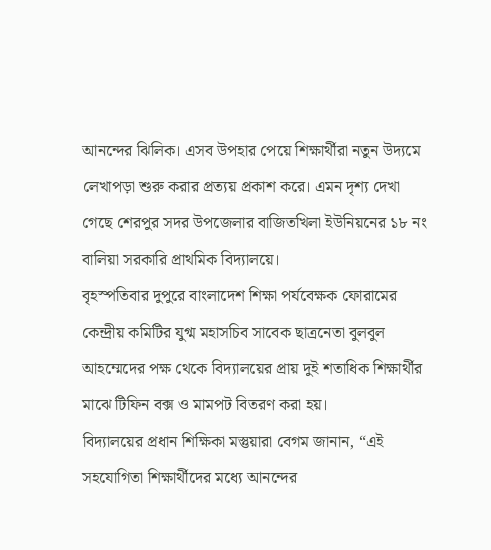আনন্দের ঝিলিক। এসব উপহার পেয়ে শিক্ষার্থীরা নতুন উদ্যমে লেখাপড়া শুরু করার প্রত্যয় প্রকাশ করে। এমন দৃশ্য দেখা গেছে শেরপুর সদর উপজেলার বাজিতখিলা ইউনিয়নের ১৮ নং বালিয়া সরকারি প্রাথমিক বিদ্যালয়ে।
বৃহস্পতিবার দুপুরে বাংলাদেশ শিক্ষা পর্যবেক্ষক ফোরামের কেন্দ্রীয় কমিটির যুগ্ম মহাসচিব সাবেক ছাত্রনেতা বুলবুল আহম্মেদের পক্ষ থেকে বিদ্যালয়ের প্রায় দুই শতাধিক শিক্ষার্থীর মাঝে টিফিন বক্স ও মামপট বিতরণ করা হয়।
বিদ্যালয়ের প্রধান শিক্ষিকা মস্তুয়ারা বেগম জানান, “এই সহযোগিতা শিক্ষার্থীদের মধ্যে আনন্দের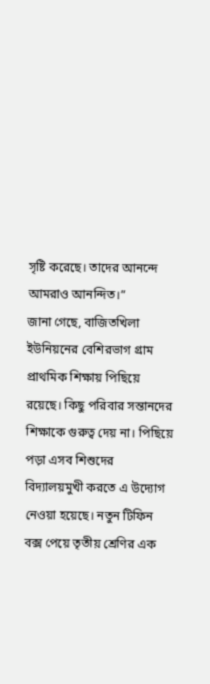সৃষ্টি করেছে। তাদের আনন্দে আমরাও আনন্দিত।”
জানা গেছে, বাজিতখিলা ইউনিয়নের বেশিরভাগ গ্রাম প্রাথমিক শিক্ষায় পিছিয়ে রয়েছে। কিছু পরিবার সন্তানদের শিক্ষাকে গুরুত্ব দেয় না। পিছিয়ে পড়া এসব শিশুদের বিদ্যালয়মুখী করতে এ উদ্যোগ নেওয়া হয়েছে। নতুন টিফিন বক্স পেয়ে তৃতীয় শ্রেণির এক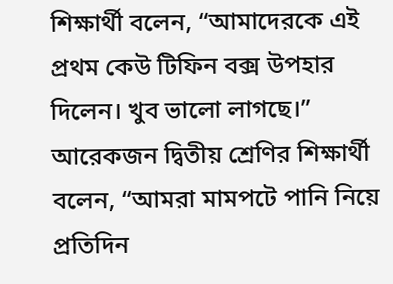শিক্ষার্থী বলেন, “আমাদেরকে এই প্রথম কেউ টিফিন বক্স উপহার দিলেন। খুব ভালো লাগছে।” আরেকজন দ্বিতীয় শ্রেণির শিক্ষার্থী বলেন, “আমরা মামপটে পানি নিয়ে প্রতিদিন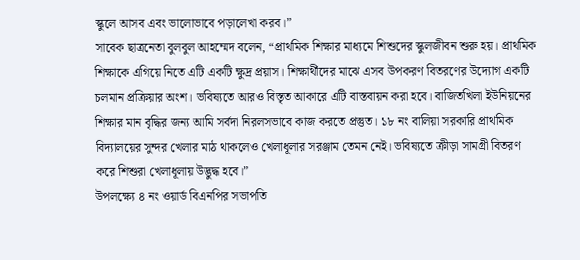স্কুলে আসব এবং ভালোভাবে পড়ালেখা করব।”
সাবেক ছাত্রনেতা বুলবুল আহম্মেদ বলেন, “প্রাথমিক শিক্ষার মাধ্যমে শিশুদের স্কুলজীবন শুরু হয়। প্রাথমিক শিক্ষাকে এগিয়ে নিতে এটি একটি ক্ষুদ্র প্রয়াস। শিক্ষার্থীদের মাঝে এসব উপকরণ বিতরণের উদ্যোগ একটি চলমান প্রক্রিয়ার অংশ। ভবিষ্যতে আরও বিস্তৃত আকারে এটি বাস্তবায়ন করা হবে। বাজিতখিলা ইউনিয়নের শিক্ষার মান বৃদ্ধির জন্য আমি সর্বদা নিরলসভাবে কাজ করতে প্রস্তুত। ১৮ নং বালিয়া সরকারি প্রাথমিক বিদ্যালয়ের সুন্দর খেলার মাঠ থাকলেও খেলাধূলার সরঞ্জাম তেমন নেই। ভবিষ্যতে ক্রীড়া সামগ্রী বিতরণ করে শিশুরা খেলাধূলায় উদ্ভুদ্ধ হবে।”
উপলক্ষ্যে ৪ নং ওয়ার্ড বিএনপির সভাপতি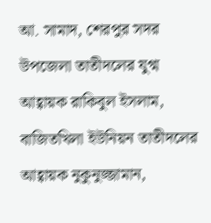আ. সামাদ, শেরপুর সদর উপজেলা তাতীদলের যুগ্ম আহ্বায়ক রাকিবুল ইসলাম, বাজিতখিলা ইউনিয়ন তাতীদলের আহ্বায়ক নুকুনুজ্জামান,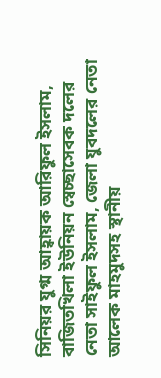সিনিয়র যুগ্ম আহ্বায়ক আরিফুল ইসলাম, বাজিতখিলা ইউনিয়ন স্বেচ্ছাসেবক দলের নেতা সাইফুল ইসলাম, জেলা যুবদলের নেতা আলেক মাহমুদসহ স্থানীয়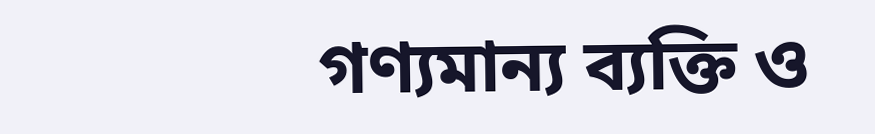গণ্যমান্য ব্যক্তি ও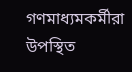গণমাধ্যমকর্মীরা উপস্থিত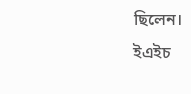ছিলেন।
ইএইচ